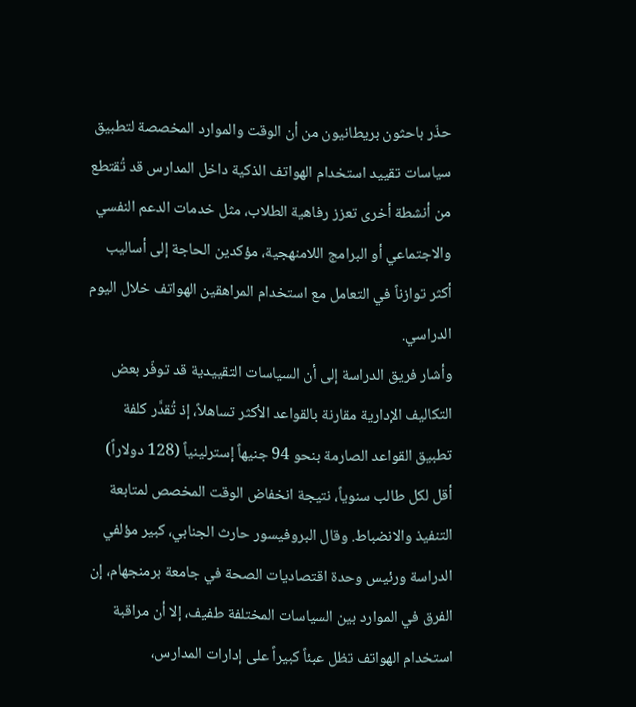حذّر باحثون بريطانيون من أن الوقت والموارد المخصصة لتطبيق سياسات تقييد استخدام الهواتف الذكية داخل المدارس قد تُقتطع من أنشطة أخرى تعزز رفاهية الطلاب، مثل خدمات الدعم النفسي والاجتماعي أو البرامج اللامنهجية، مؤكدين الحاجة إلى أساليب أكثر توازناً في التعامل مع استخدام المراهقين الهواتف خلال اليوم الدراسي.
وأشار فريق الدراسة إلى أن السياسات التقييدية قد توفّر بعض التكاليف الإدارية مقارنة بالقواعد الأكثر تساهلاً، إذ تُقدَّر كلفة تطبيق القواعد الصارمة بنحو 94 جنيهاً إسترلينياً (128 دولاراً) أقل لكل طالب سنوياً، نتيجة انخفاض الوقت المخصص لمتابعة التنفيذ والانضباط. وقال البروفيسور حارث الجنابي، كبير مؤلفي الدراسة ورئيس وحدة اقتصاديات الصحة في جامعة برمنجهام، إن الفرق في الموارد بين السياسات المختلفة طفيف، إلا أن مراقبة استخدام الهواتف تظل عبئاً كبيراً على إدارات المدارس،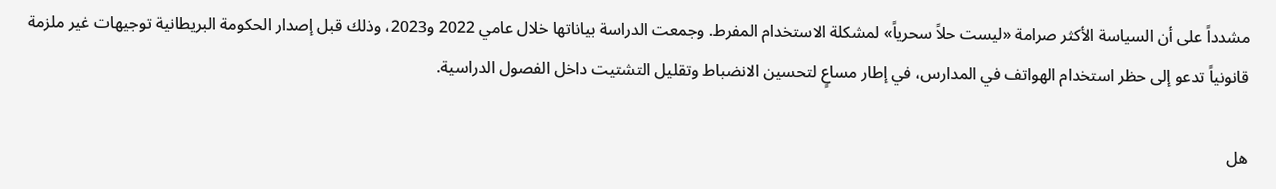مشدداً على أن السياسة الأكثر صرامة «ليست حلاً سحرياً» لمشكلة الاستخدام المفرط. وجمعت الدراسة بياناتها خلال عامي 2022 و2023، وذلك قبل إصدار الحكومة البريطانية توجيهات غير ملزمة قانونياً تدعو إلى حظر استخدام الهواتف في المدارس، في إطار مساعٍ لتحسين الانضباط وتقليل التشتيت داخل الفصول الدراسية.

هل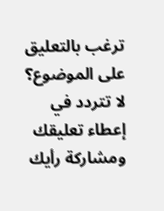ترغب بالتعليق على الموضوع؟
لا تتردد في إعطاء تعليقك ومشاركة رأيك